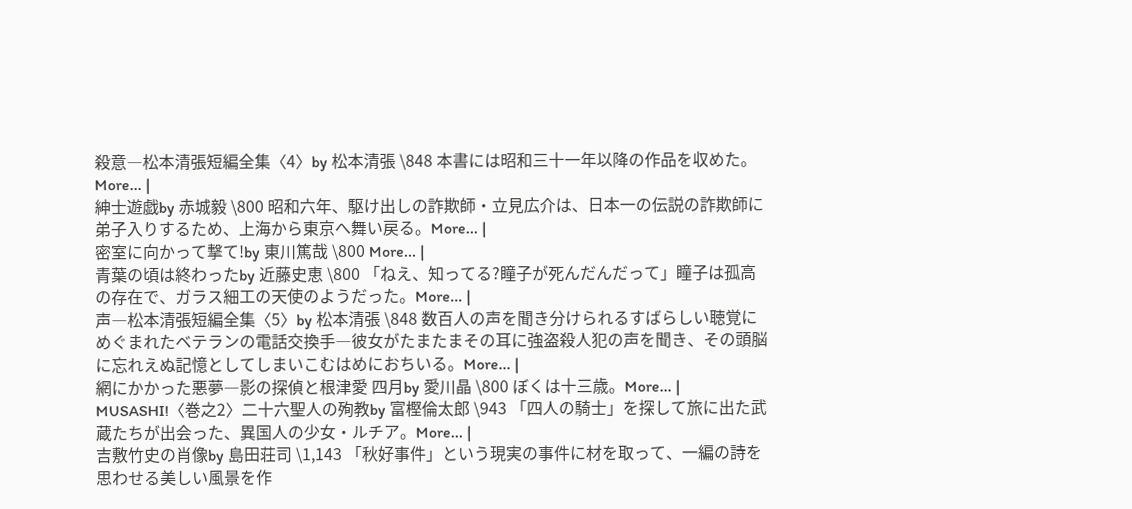殺意―松本清張短編全集〈4〉by 松本清張 \848 本書には昭和三十一年以降の作品を収めた。More... |
紳士遊戯by 赤城毅 \800 昭和六年、駆け出しの詐欺師・立見広介は、日本一の伝説の詐欺師に弟子入りするため、上海から東京へ舞い戻る。More... |
密室に向かって撃て!by 東川篤哉 \800 More... |
青葉の頃は終わったby 近藤史恵 \800 「ねえ、知ってる?瞳子が死んだんだって」瞳子は孤高の存在で、ガラス細工の天使のようだった。More... |
声―松本清張短編全集〈5〉by 松本清張 \848 数百人の声を聞き分けられるすばらしい聴覚にめぐまれたベテランの電話交換手―彼女がたまたまその耳に強盗殺人犯の声を聞き、その頭脳に忘れえぬ記憶としてしまいこむはめにおちいる。More... |
網にかかった悪夢―影の探偵と根津愛 四月by 愛川晶 \800 ぼくは十三歳。More... |
MUSASHI!〈巻之2〉二十六聖人の殉教by 富樫倫太郎 \943 「四人の騎士」を探して旅に出た武蔵たちが出会った、異国人の少女・ルチア。More... |
吉敷竹史の肖像by 島田荘司 \1,143 「秋好事件」という現実の事件に材を取って、一編の詩を思わせる美しい風景を作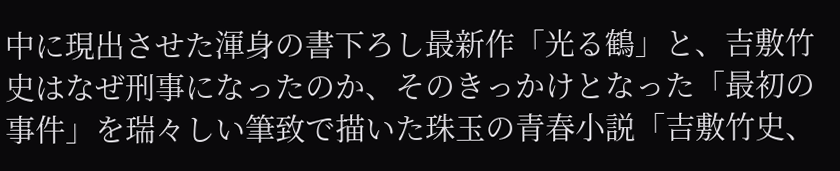中に現出させた渾身の書下ろし最新作「光る鶴」と、吉敷竹史はなぜ刑事になったのか、そのきっかけとなった「最初の事件」を瑞々しい筆致で描いた珠玉の青春小説「吉敷竹史、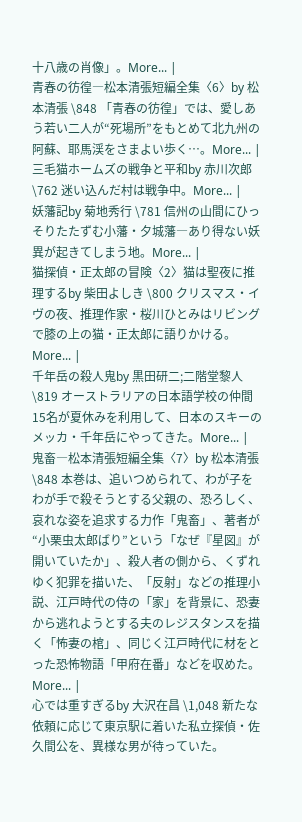十八歳の肖像」。More... |
青春の彷徨―松本清張短編全集〈6〉by 松本清張 \848 「青春の彷徨」では、愛しあう若い二人が“死場所”をもとめて北九州の阿蘇、耶馬渓をさまよい歩く…。More... |
三毛猫ホームズの戦争と平和by 赤川次郎 \762 迷い込んだ村は戦争中。More... |
妖藩記by 菊地秀行 \781 信州の山間にひっそりたたずむ小藩・夕城藩―あり得ない妖異が起きてしまう地。More... |
猫探偵・正太郎の冒険〈2〉猫は聖夜に推理するby 柴田よしき \800 クリスマス・イヴの夜、推理作家・桜川ひとみはリビングで膝の上の猫・正太郎に語りかける。More... |
千年岳の殺人鬼by 黒田研二;二階堂黎人 \819 オーストラリアの日本語学校の仲間15名が夏休みを利用して、日本のスキーのメッカ・千年岳にやってきた。More... |
鬼畜―松本清張短編全集〈7〉by 松本清張 \848 本巻は、追いつめられて、わが子をわが手で殺そうとする父親の、恐ろしく、哀れな姿を追求する力作「鬼畜」、著者が“小栗虫太郎ばり”という「なぜ『星図』が開いていたか」、殺人者の側から、くずれゆく犯罪を描いた、「反射」などの推理小説、江戸時代の侍の「家」を背景に、恐妻から逃れようとする夫のレジスタンスを描く「怖妻の棺」、同じく江戸時代に材をとった恐怖物語「甲府在番」などを収めた。More... |
心では重すぎるby 大沢在昌 \1,048 新たな依頼に応じて東京駅に着いた私立探偵・佐久間公を、異様な男が待っていた。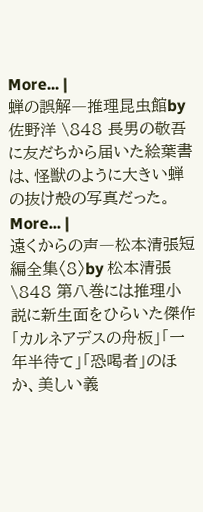More... |
蝉の誤解―推理昆虫館by 佐野洋 \848 長男の敬吾に友だちから届いた絵葉書は、怪獣のように大きい蝉の抜け殻の写真だった。More... |
遠くからの声―松本清張短編全集〈8〉by 松本清張 \848 第八巻には推理小説に新生面をひらいた傑作「カルネアデスの舟板」「一年半待て」「恐喝者」のほか、美しい義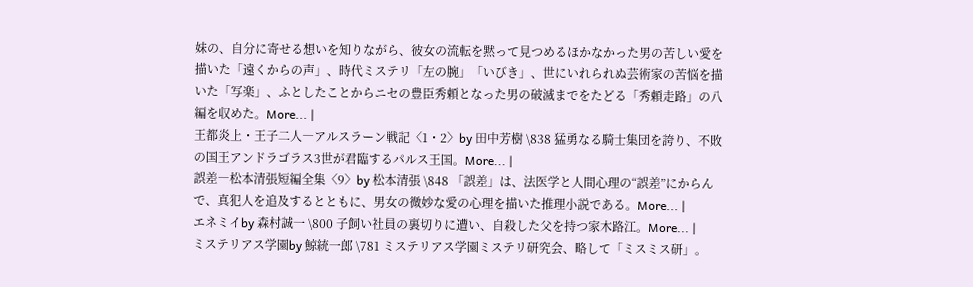妹の、自分に寄せる想いを知りながら、彼女の流転を黙って見つめるほかなかった男の苦しい愛を描いた「遠くからの声」、時代ミステリ「左の腕」「いびき」、世にいれられぬ芸術家の苦悩を描いた「写楽」、ふとしたことからニセの豊臣秀頼となった男の破滅までをたどる「秀頼走路」の八編を収めた。More... |
王都炎上・王子二人―アルスラーン戦記〈1・2〉by 田中芳樹 \838 猛勇なる騎士集団を誇り、不敗の国王アンドラゴラス3世が君臨するパルス王国。More... |
誤差―松本清張短編全集〈9〉by 松本清張 \848 「誤差」は、法医学と人間心理の“誤差”にからんで、真犯人を追及するとともに、男女の微妙な愛の心理を描いた推理小説である。More... |
エネミイby 森村誠一 \800 子飼い社員の裏切りに遭い、自殺した父を持つ家木路江。More... |
ミステリアス学園by 鯨統一郎 \781 ミステリアス学園ミステリ研究会、略して「ミスミス研」。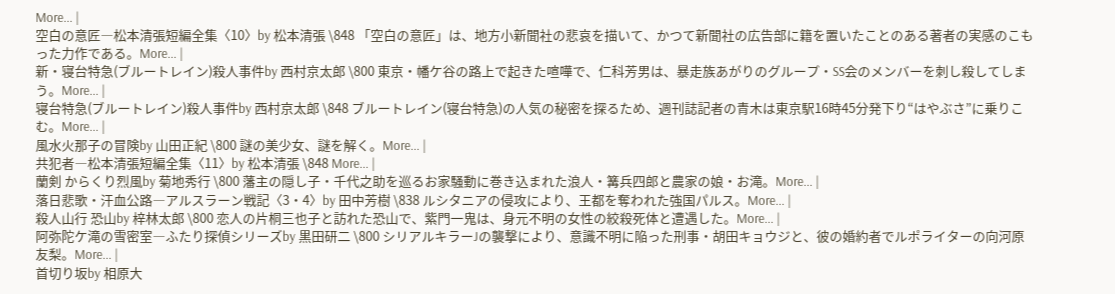More... |
空白の意匠―松本清張短編全集〈10〉by 松本清張 \848 「空白の意匠」は、地方小新聞社の悲哀を描いて、かつて新聞社の広告部に籍を置いたことのある著者の実感のこもった力作である。More... |
新・寝台特急(ブルートレイン)殺人事件by 西村京太郎 \800 東京・幡ケ谷の路上で起きた喧嘩で、仁科芳男は、暴走族あがりのグループ・SS会のメンバーを刺し殺してしまう。More... |
寝台特急(ブルートレイン)殺人事件by 西村京太郎 \848 ブルートレイン(寝台特急)の人気の秘密を探るため、週刊誌記者の青木は東京駅16時45分発下り“はやぶさ”に乗りこむ。More... |
風水火那子の冒険by 山田正紀 \800 謎の美少女、謎を解く。More... |
共犯者―松本清張短編全集〈11〉by 松本清張 \848 More... |
蘭剣 からくり烈風by 菊地秀行 \800 藩主の隠し子・千代之助を巡るお家騒動に巻き込まれた浪人・篝兵四郎と農家の娘・お滝。More... |
落日悲歌・汗血公路―アルスラーン戦記〈3・4〉by 田中芳樹 \838 ルシタニアの侵攻により、王都を奪われた強国パルス。More... |
殺人山行 恐山by 梓林太郎 \800 恋人の片桐三也子と訪れた恐山で、紫門一鬼は、身元不明の女性の絞殺死体と遭遇した。More... |
阿弥陀ケ滝の雪密室―ふたり探偵シリーズby 黒田研二 \800 シリアルキラーJの襲撃により、意識不明に陥った刑事・胡田キョウジと、彼の婚約者でルポライターの向河原友梨。More... |
首切り坂by 相原大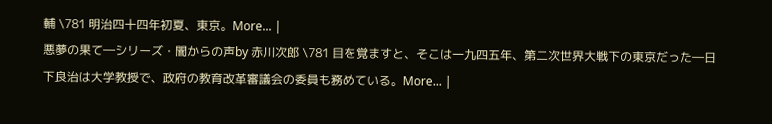輔 \781 明治四十四年初夏、東京。More... |
悪夢の果て―シリーズ・闇からの声by 赤川次郎 \781 目を覚ますと、そこは一九四五年、第二次世界大戦下の東京だった―日下良治は大学教授で、政府の教育改革審議会の委員も務めている。More... |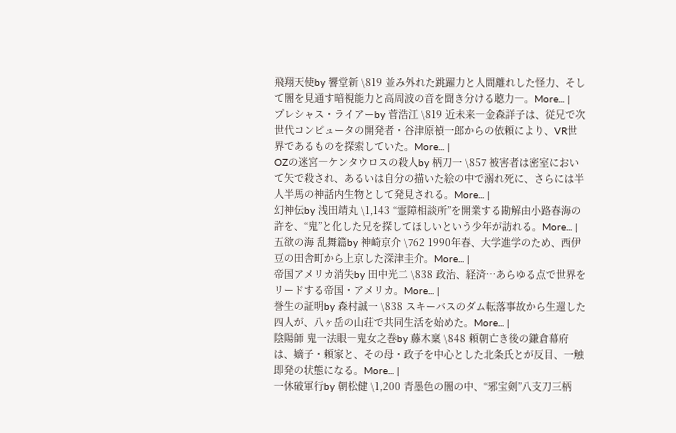飛翔天使by 響堂新 \819 並み外れた跳躍力と人間離れした怪力、そして闇を見通す暗視能力と高周波の音を聞き分ける聴力―。More... |
プレシャス・ライアーby 菅浩江 \819 近未来―金森詳子は、従兄で次世代コンピュータの開発者・谷津原禎一郎からの依頼により、VR世界であるものを探索していた。More... |
OZの迷宮―ケンタウロスの殺人by 柄刀一 \857 被害者は密室において矢で殺され、あるいは自分の描いた絵の中で溺れ死に、さらには半人半馬の神話内生物として発見される。More... |
幻神伝by 浅田靖丸 \1,143 “霊障相談所”を開業する勘解由小路春海の許を、“鬼”と化した兄を探してほしいという少年が訪れる。More... |
五欲の海 乱舞篇by 神崎京介 \762 1990年春、大学進学のため、西伊豆の田舎町から上京した深津圭介。More... |
帝国アメリカ消失by 田中光二 \838 政治、経済…あらゆる点で世界をリードする帝国・アメリカ。More... |
誉生の証明by 森村誠一 \838 スキーバスのダム転落事故から生還した四人が、八ヶ岳の山荘で共同生活を始めた。More... |
陰陽師 鬼一法眼―鬼女之巻by 藤木稟 \848 頼朝亡き後の鎌倉幕府は、嫡子・頼家と、その母・政子を中心とした北条氏とが反目、一触即発の状態になる。More... |
一休破軍行by 朝松健 \1,200 青墨色の闇の中、“邪宝剣”八支刀三柄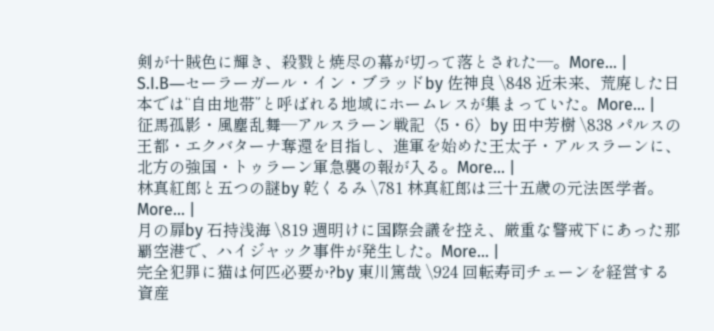剣が十賊色に輝き、殺戮と焼尽の幕が切って落とされた―。More... |
S.I.B―セーラーガール・イン・ブラッドby 佐神良 \848 近未来、荒廃した日本では“自由地帯”と呼ばれる地域にホームレスが集まっていた。More... |
征馬孤影・風塵乱舞―アルスラーン戦記〈5・6〉by 田中芳樹 \838 パルスの王都・エクバターナ奪還を目指し、進軍を始めた王太子・アルスラーンに、北方の強国・トゥラーン軍急襲の報が入る。More... |
林真紅郎と五つの謎by 乾くるみ \781 林真紅郎は三十五歳の元法医学者。More... |
月の扉by 石持浅海 \819 週明けに国際会議を控え、厳重な警戒下にあった那覇空港で、ハイジャック事件が発生した。More... |
完全犯罪に猫は何匹必要か?by 東川篤哉 \924 回転寿司チェーンを経営する資産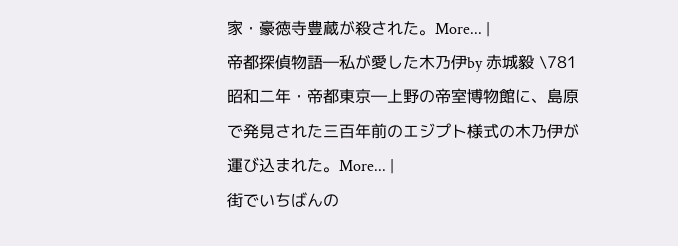家・豪徳寺豊蔵が殺された。More... |
帝都探偵物語―私が愛した木乃伊by 赤城毅 \781 昭和二年・帝都東京―上野の帝室博物館に、島原で発見された三百年前のエジプト様式の木乃伊が運び込まれた。More... |
街でいちばんの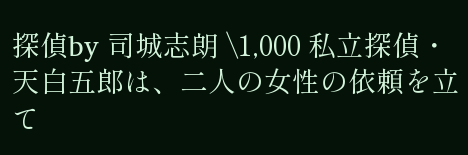探偵by 司城志朗 \1,000 私立探偵・天白五郎は、二人の女性の依頼を立て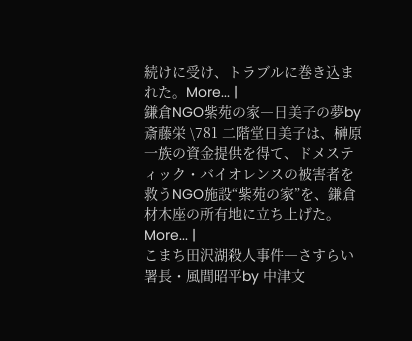続けに受け、トラブルに巻き込まれた。More... |
鎌倉NGO紫苑の家―日美子の夢by 斎藤栄 \781 二階堂日美子は、榊原一族の資金提供を得て、ドメスティック・バイオレンスの被害者を救うNGO施設“紫苑の家”を、鎌倉材木座の所有地に立ち上げた。More... |
こまち田沢湖殺人事件―さすらい署長・風間昭平by 中津文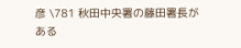彦 \781 秋田中央署の藤田署長がある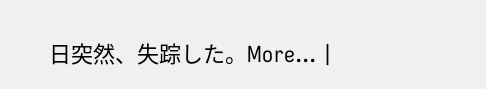日突然、失踪した。More... |